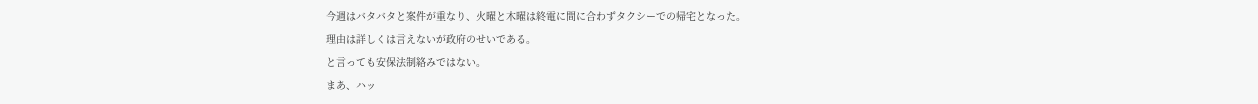今週はバタバタと案件が重なり、火曜と木曜は終電に間に合わずタクシーでの帰宅となった。
理由は詳しくは言えないが政府のせいである。
と言っても安保法制絡みではない。
まあ、ハッ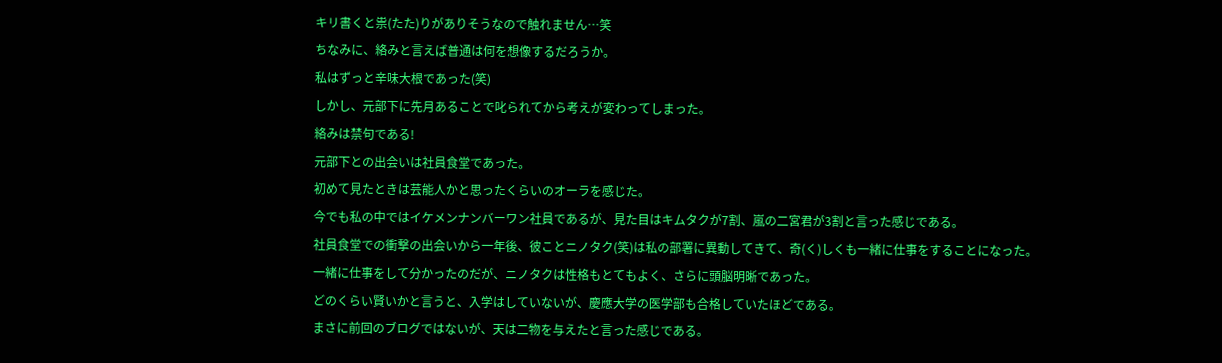キリ書くと祟(たた)りがありそうなので触れません…笑
ちなみに、絡みと言えば普通は何を想像するだろうか。
私はずっと辛味大根であった(笑)
しかし、元部下に先月あることで叱られてから考えが変わってしまった。
絡みは禁句である!
元部下との出会いは社員食堂であった。
初めて見たときは芸能人かと思ったくらいのオーラを感じた。
今でも私の中ではイケメンナンバーワン社員であるが、見た目はキムタクが7割、嵐の二宮君が3割と言った感じである。
社員食堂での衝撃の出会いから一年後、彼ことニノタク(笑)は私の部署に異動してきて、奇(く)しくも一緒に仕事をすることになった。
一緒に仕事をして分かったのだが、ニノタクは性格もとてもよく、さらに頭脳明晰であった。
どのくらい賢いかと言うと、入学はしていないが、慶應大学の医学部も合格していたほどである。
まさに前回のブログではないが、天は二物を与えたと言った感じである。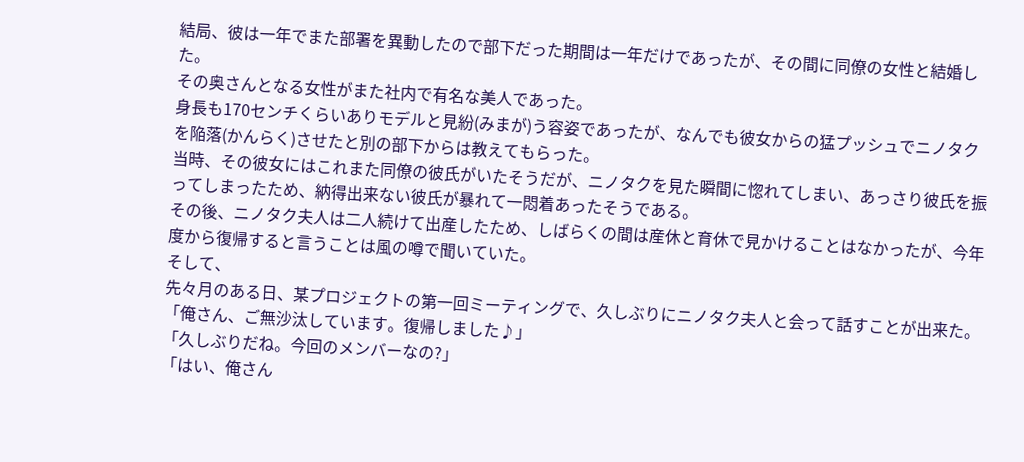結局、彼は一年でまた部署を異動したので部下だった期間は一年だけであったが、その間に同僚の女性と結婚した。
その奥さんとなる女性がまた社内で有名な美人であった。
身長も170センチくらいありモデルと見紛(みまが)う容姿であったが、なんでも彼女からの猛プッシュでニノタクを陥落(かんらく)させたと別の部下からは教えてもらった。
当時、その彼女にはこれまた同僚の彼氏がいたそうだが、ニノタクを見た瞬間に惚れてしまい、あっさり彼氏を振ってしまったため、納得出来ない彼氏が暴れて一悶着あったそうである。
その後、ニノタク夫人は二人続けて出産したため、しばらくの間は産休と育休で見かけることはなかったが、今年度から復帰すると言うことは風の噂で聞いていた。
そして、
先々月のある日、某プロジェクトの第一回ミーティングで、久しぶりにニノタク夫人と会って話すことが出来た。
「俺さん、ご無沙汰しています。復帰しました♪」
「久しぶりだね。今回のメンバーなの?」
「はい、俺さん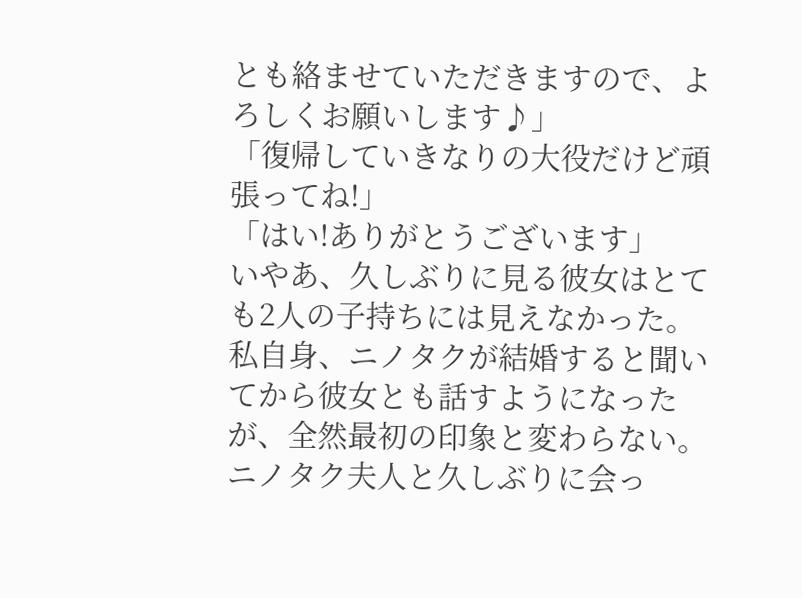とも絡ませていただきますので、よろしくお願いします♪」
「復帰していきなりの大役だけど頑張ってね!」
「はい!ありがとうございます」
いやあ、久しぶりに見る彼女はとても2人の子持ちには見えなかった。
私自身、ニノタクが結婚すると聞いてから彼女とも話すようになったが、全然最初の印象と変わらない。
ニノタク夫人と久しぶりに会っ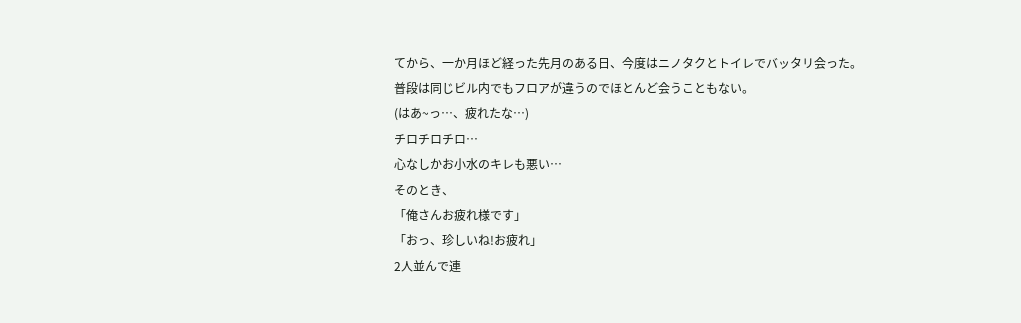てから、一か月ほど経った先月のある日、今度はニノタクとトイレでバッタリ会った。
普段は同じビル内でもフロアが違うのでほとんど会うこともない。
(はあ~っ…、疲れたな…)
チロチロチロ…
心なしかお小水のキレも悪い…
そのとき、
「俺さんお疲れ様です」
「おっ、珍しいね!お疲れ」
2人並んで連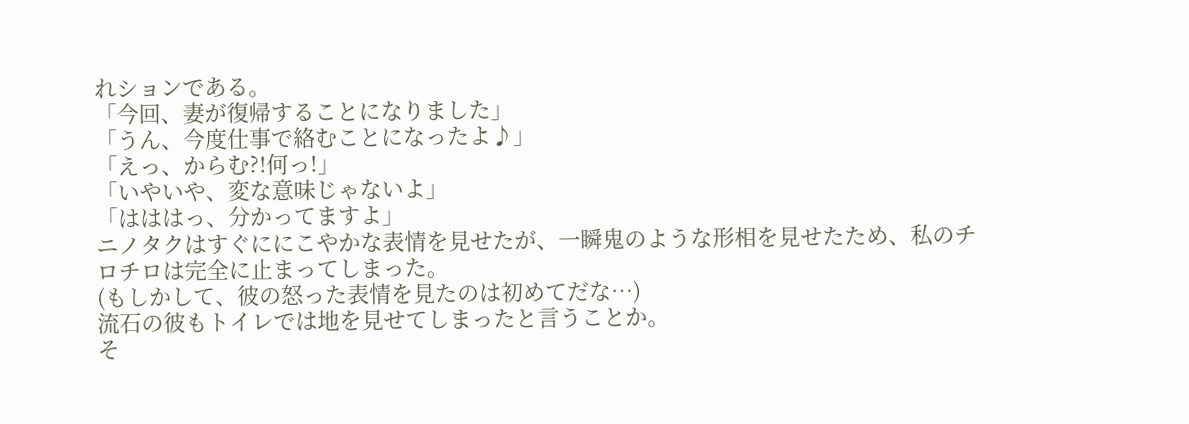れションである。
「今回、妻が復帰することになりました」
「うん、今度仕事で絡むことになったよ♪」
「えっ、からむ?!何っ!」
「いやいや、変な意味じゃないよ」
「はははっ、分かってますよ」
ニノタクはすぐににこやかな表情を見せたが、一瞬鬼のような形相を見せたため、私のチロチロは完全に止まってしまった。
(もしかして、彼の怒った表情を見たのは初めてだな…)
流石の彼もトイレでは地を見せてしまったと言うことか。
そ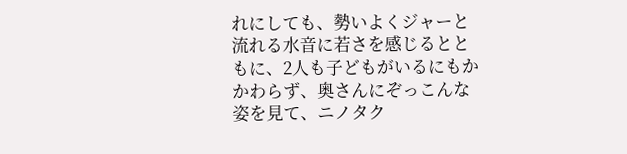れにしても、勢いよくジャーと流れる水音に若さを感じるとともに、2人も子どもがいるにもかかわらず、奥さんにぞっこんな姿を見て、ニノタク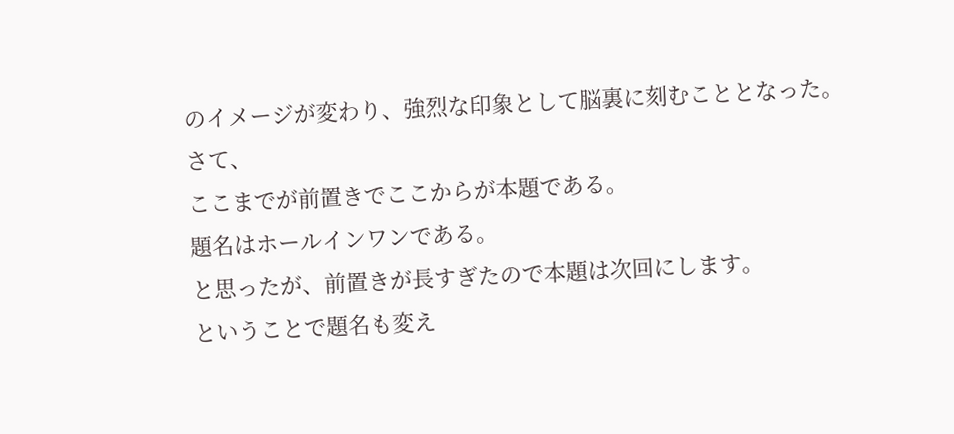のイメージが変わり、強烈な印象として脳裏に刻むこととなった。
さて、
ここまでが前置きでここからが本題である。
題名はホールインワンである。
と思ったが、前置きが長すぎたので本題は次回にします。
ということで題名も変え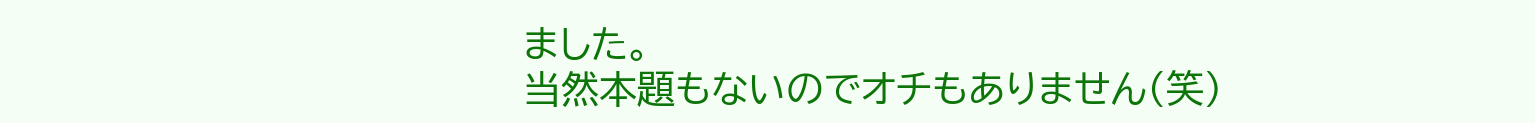ました。
当然本題もないのでオチもありません(笑)